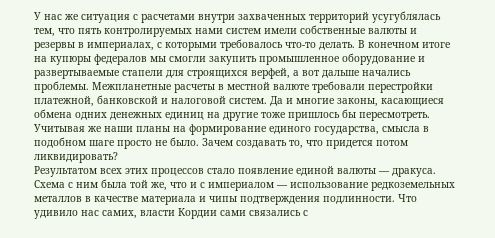У нас же ситуация с расчетами внутри захваченных территорий усугублялась тем, что пять контролируемых нами систем имели собственные валюты и резервы в империалах, с которыми требовалось что-то делать. В конечном итоге на купюры федералов мы смогли закупить промышленное оборудование и развертываемые стапели для строящихся верфей, а вот дальше начались проблемы. Межпланетные расчеты в местной валюте требовали перестройки платежной, банковской и налоговой систем. Да и многие законы, касающиеся обмена одних денежных единиц на другие тоже пришлось бы пересмотреть. Учитывая же наши планы на формирование единого государства, смысла в подобном шаге просто не было. Зачем создавать то, что придется потом ликвидировать?
Результатом всех этих процессов стало появление единой валюты — дракуса. Схема с ним была той же, что и с империалом — использование редкоземельных металлов в качестве материала и чипы подтверждения подлинности. Что удивило нас самих, власти Кордии сами связались с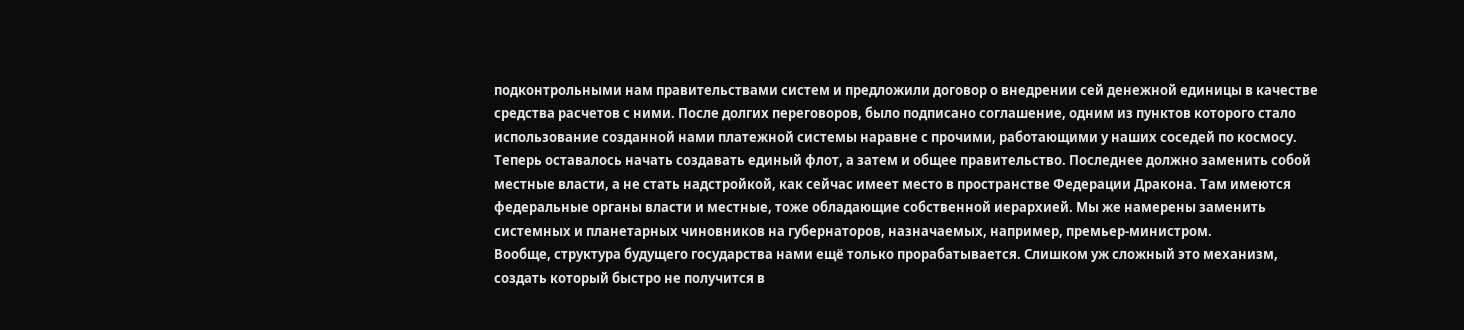подконтрольными нам правительствами систем и предложили договор о внедрении сей денежной единицы в качестве средства расчетов с ними. После долгих переговоров, было подписано соглашение, одним из пунктов которого стало использование созданной нами платежной системы наравне с прочими, работающими у наших соседей по космосу.
Теперь оставалось начать создавать единый флот, а затем и общее правительство. Последнее должно заменить собой местные власти, а не стать надстройкой, как сейчас имеет место в пространстве Федерации Дракона. Там имеются федеральные органы власти и местные, тоже обладающие собственной иерархией. Мы же намерены заменить системных и планетарных чиновников на губернаторов, назначаемых, например, премьер-министром.
Вообще, структура будущего государства нами ещё только прорабатывается. Слишком уж сложный это механизм, создать который быстро не получится в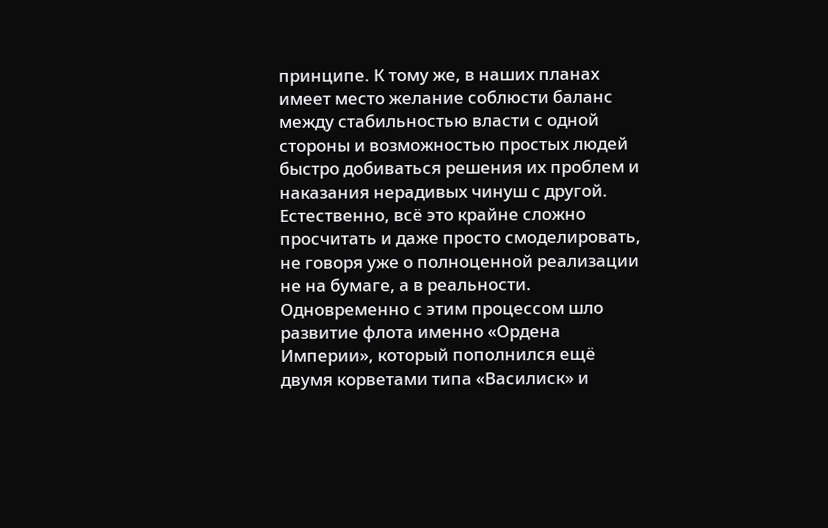принципе. К тому же, в наших планах имеет место желание соблюсти баланс между стабильностью власти с одной стороны и возможностью простых людей быстро добиваться решения их проблем и наказания нерадивых чинуш с другой. Естественно, всё это крайне сложно просчитать и даже просто смоделировать, не говоря уже о полноценной реализации не на бумаге, а в реальности.
Одновременно с этим процессом шло развитие флота именно «Ордена Империи», который пополнился ещё двумя корветами типа «Василиск» и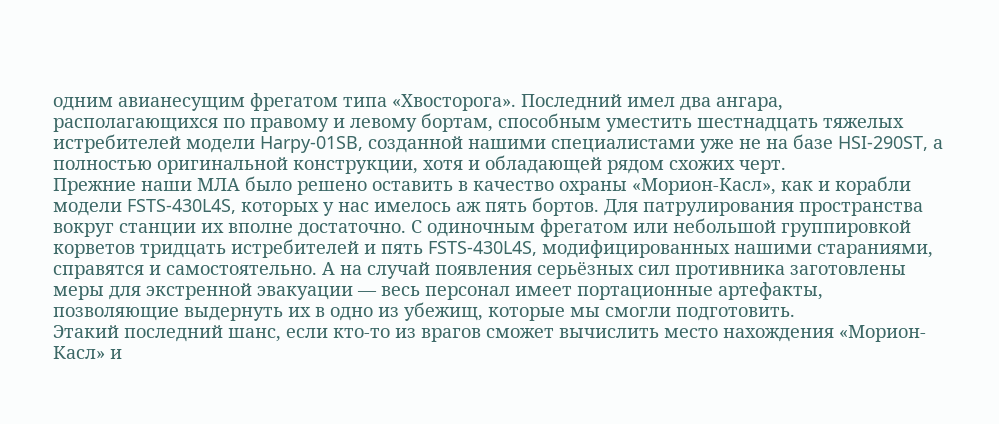одним авианесущим фрегатом типа «Хвосторога». Последний имел два ангара, располагающихся по правому и левому бортам, способным уместить шестнадцать тяжелых истребителей модели Harpy-01SB, созданной нашими специалистами уже не на базе HSI-290ST, а полностью оригинальной конструкции, хотя и обладающей рядом схожих черт.
Прежние наши МЛА было решено оставить в качество охраны «Морион-Касл», как и корабли модели FSTS-430L4S, которых у нас имелось аж пять бортов. Для патрулирования пространства вокруг станции их вполне достаточно. С одиночным фрегатом или небольшой группировкой корветов тридцать истребителей и пять FSTS-430L4S, модифицированных нашими стараниями, справятся и самостоятельно. А на случай появления серьёзных сил противника заготовлены меры для экстренной эвакуации — весь персонал имеет портационные артефакты, позволяющие выдернуть их в одно из убежищ, которые мы смогли подготовить.
Этакий последний шанс, если кто-то из врагов сможет вычислить место нахождения «Морион-Касл» и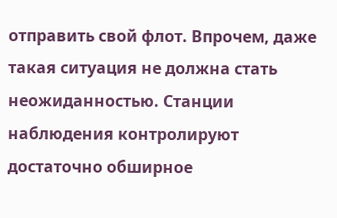отправить свой флот. Впрочем, даже такая ситуация не должна стать неожиданностью. Станции наблюдения контролируют достаточно обширное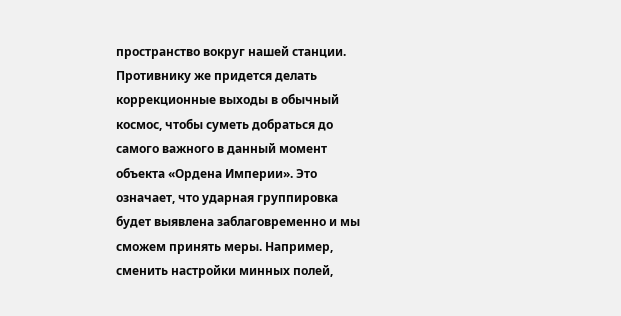пространство вокруг нашей станции. Противнику же придется делать коррекционные выходы в обычный космос, чтобы суметь добраться до самого важного в данный момент объекта «Ордена Империи». Это означает, что ударная группировка будет выявлена заблаговременно и мы сможем принять меры. Например, сменить настройки минных полей,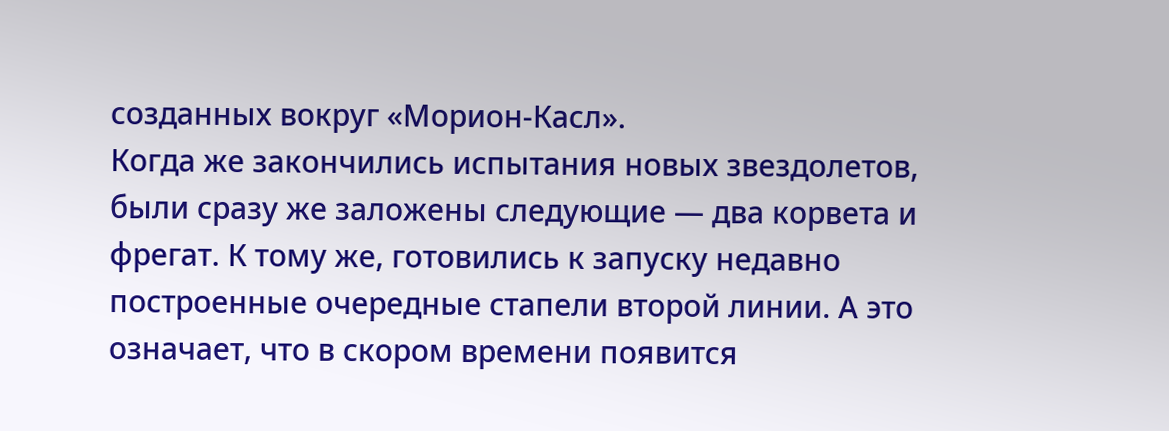созданных вокруг «Морион-Касл».
Когда же закончились испытания новых звездолетов, были сразу же заложены следующие — два корвета и фрегат. К тому же, готовились к запуску недавно построенные очередные стапели второй линии. А это означает, что в скором времени появится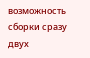возможность сборки сразу двух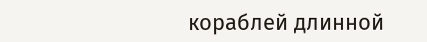кораблей длинной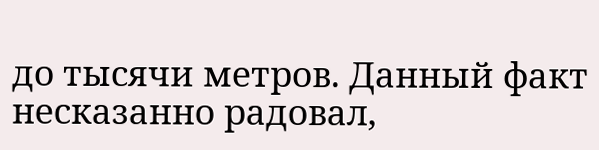до тысячи метров. Данный факт несказанно радовал,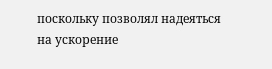поскольку позволял надеяться на ускорение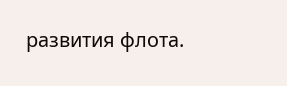развития флота.